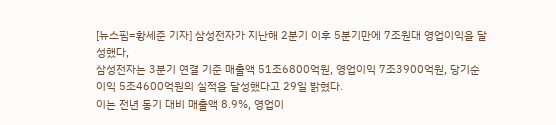[뉴스핌=황세준 기자] 삼성전자가 지난해 2분기 이후 5분기만에 7조원대 영업이익을 달성했다,
삼성전자는 3분기 연결 기준 매출액 51조6800억원, 영업이익 7조3900억원, 당기순이익 5조4600억원의 실적을 달성했다고 29일 밝혔다.
이는 전년 동기 대비 매출액 8.9%, 영업이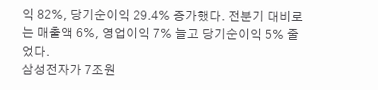익 82%, 당기순이익 29.4% 증가했다. 전분기 대비로는 매출액 6%, 영업이익 7% 늘고 당기순이익 5% 줄었다.
삼성전자가 7조원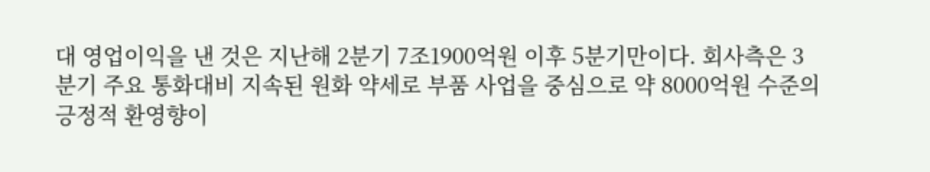대 영업이익을 낸 것은 지난해 2분기 7조1900억원 이후 5분기만이다. 회사측은 3분기 주요 통화대비 지속된 원화 약세로 부품 사업을 중심으로 약 8000억원 수준의 긍정적 환영향이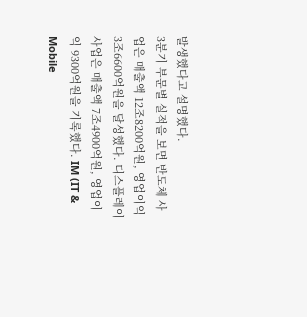발생했다고 설명했다.
3분기 부문별 실적을 보면 반도체 사업은 매출액 12조8200억원, 영업이익 3조6600억원을 달성했다. 디스플레이 사업은 매출액 7조4900억원, 영업이익 9300억원을 기록했다. IM (IT & Mobile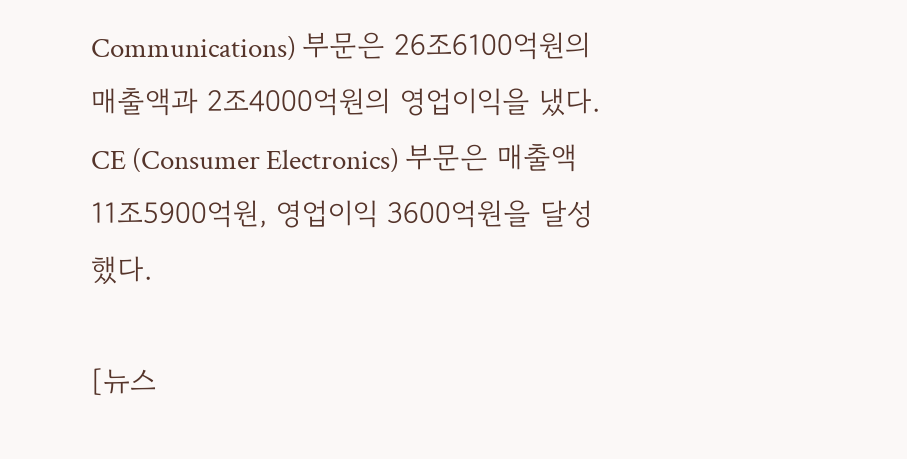Communications) 부문은 26조6100억원의 매출액과 2조4000억원의 영업이익을 냈다. CE (Consumer Electronics) 부문은 매출액 11조5900억원, 영업이익 3600억원을 달성했다.

[뉴스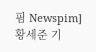핌 Newspim] 황세준 기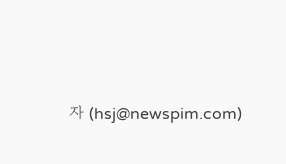자 (hsj@newspim.com)